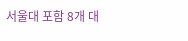서울대 포함 8개 대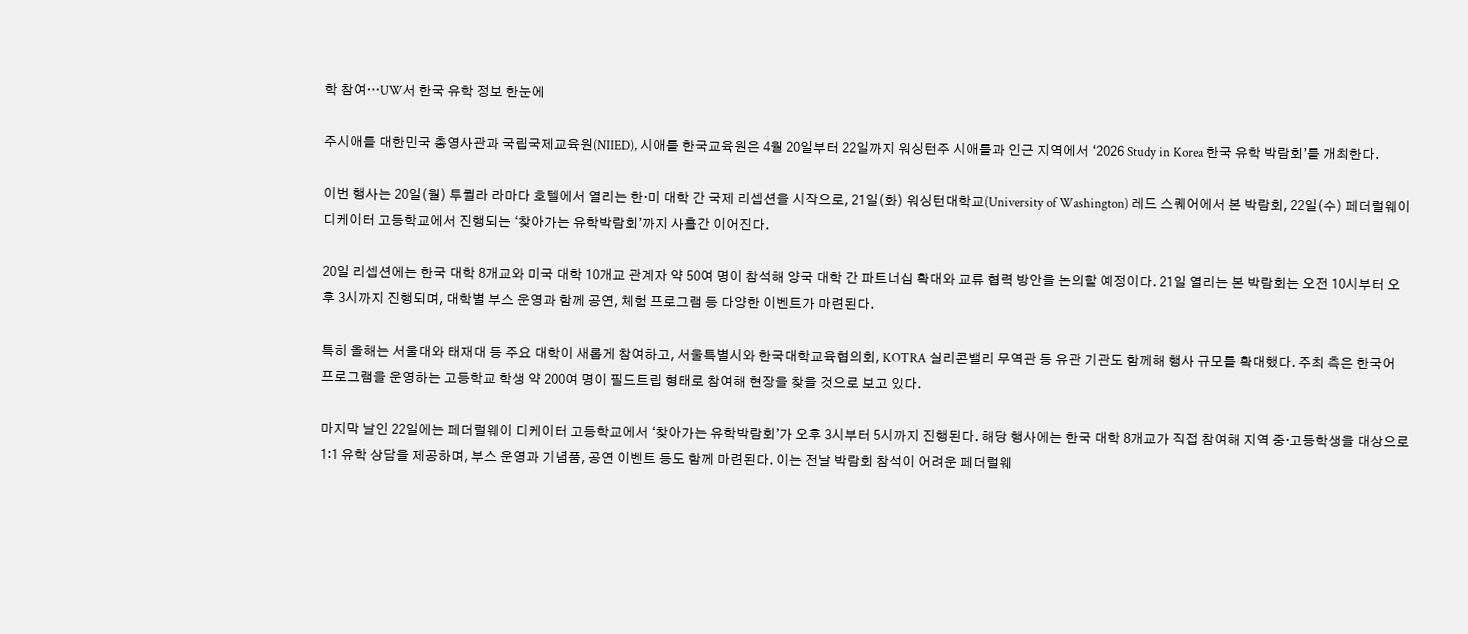학 참여…UW서 한국 유학 정보 한눈에

주시애틀 대한민국 총영사관과 국립국제교육원(NIIED), 시애틀 한국교육원은 4월 20일부터 22일까지 워싱턴주 시애틀과 인근 지역에서 ‘2026 Study in Korea 한국 유학 박람회’를 개최한다.

이번 행사는 20일(월) 투퀼라 라마다 호텔에서 열리는 한·미 대학 간 국제 리셉션을 시작으로, 21일(화) 워싱턴대학교(University of Washington) 레드 스퀘어에서 본 박람회, 22일(수) 페더럴웨이 디케이터 고등학교에서 진행되는 ‘찾아가는 유학박람회’까지 사흘간 이어진다.

20일 리셉션에는 한국 대학 8개교와 미국 대학 10개교 관계자 약 50여 명이 참석해 양국 대학 간 파트너십 확대와 교류 협력 방안을 논의할 예정이다. 21일 열리는 본 박람회는 오전 10시부터 오후 3시까지 진행되며, 대학별 부스 운영과 함께 공연, 체험 프로그램 등 다양한 이벤트가 마련된다.

특히 올해는 서울대와 태재대 등 주요 대학이 새롭게 참여하고, 서울특별시와 한국대학교육협의회, KOTRA 실리콘밸리 무역관 등 유관 기관도 함께해 행사 규모를 확대했다. 주최 측은 한국어 프로그램을 운영하는 고등학교 학생 약 200여 명이 필드트립 형태로 참여해 현장을 찾을 것으로 보고 있다.

마지막 날인 22일에는 페더럴웨이 디케이터 고등학교에서 ‘찾아가는 유학박람회’가 오후 3시부터 5시까지 진행된다. 해당 행사에는 한국 대학 8개교가 직접 참여해 지역 중·고등학생을 대상으로 1:1 유학 상담을 제공하며, 부스 운영과 기념품, 공연 이벤트 등도 함께 마련된다. 이는 전날 박람회 참석이 어려운 페더럴웨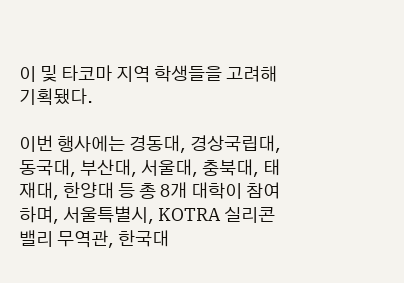이 및 타코마 지역 학생들을 고려해 기획됐다.

이번 행사에는 경동대, 경상국립대, 동국대, 부산대, 서울대, 충북대, 태재대, 한양대 등 총 8개 대학이 참여하며, 서울특별시, KOTRA 실리콘밸리 무역관, 한국대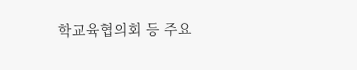학교육협의회 등 주요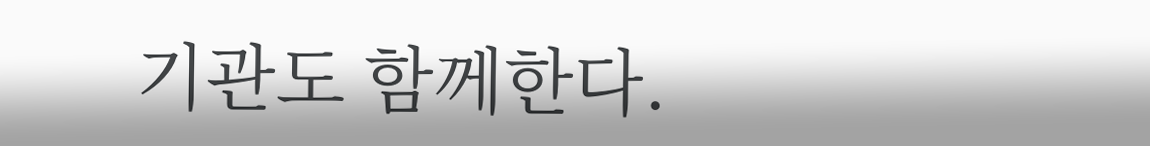기관도 함께한다.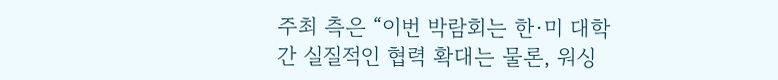주최 측은 “이번 박람회는 한·미 대학 간 실질적인 협력 확대는 물론, 워싱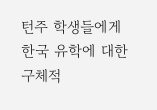턴주 학생들에게 한국 유학에 대한 구체적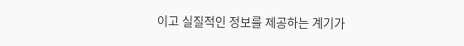이고 실질적인 정보를 제공하는 계기가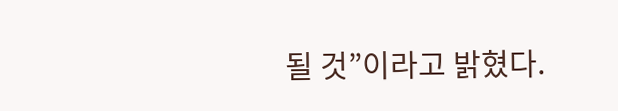될 것”이라고 밝혔다.